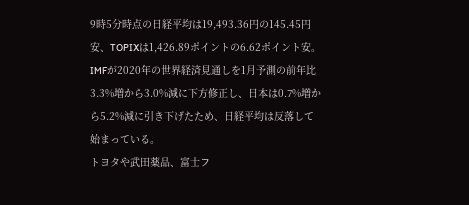9時5分時点の日経平均は19,493.36円の145.45円安、TOPIXは1,426.89ポイントの6.62ポイント安。
IMFが2020年の世界経済見通しを1月予測の前年比3.3%増から3.0%減に下方修正し、日本は0.7%増から5.2%減に引き下げたため、日経平均は反落して始まっている。
トヨタや武田薬品、富士フ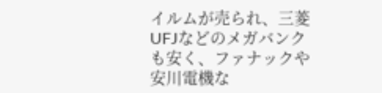イルムが売られ、三菱UFJなどのメガバンクも安く、ファナックや安川電機な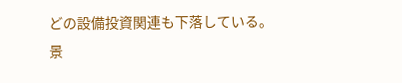どの設備投資関連も下落している。
景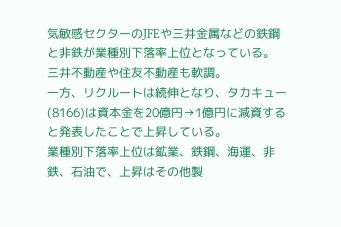気敏感セクターのJFEや三井金属などの鉄鋼と非鉄が業種別下落率上位となっている。
三井不動産や住友不動産も軟調。
一方、リクルートは続伸となり、タカキュー(8166)は資本金を20億円→1億円に減資すると発表したことで上昇している。
業種別下落率上位は鉱業、鉄鋼、海運、非鉄、石油で、上昇はその他製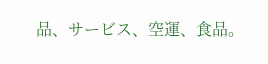品、サービス、空運、食品。